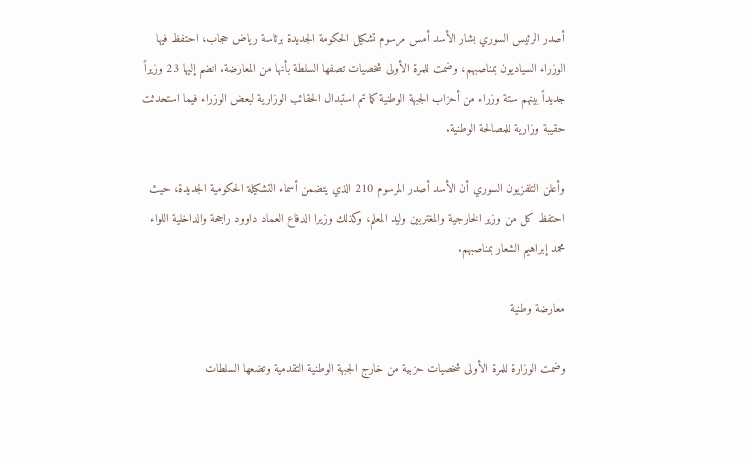أصدر الرئيس السوري بشار الأسد أمس مرسوم تشكيل الحكومة الجديدة برئاسة رياض حجاب، احتفظ فيها الوزراء السياديون بمناصبهم، وضمت للمرة الأولى شخصيات تصفها السلطة بأنها من المعارضة. انضم إليها 23 وزيراً جديداً بينهم ستة وزراء من أحزاب الجبهة الوطنية كما تم استبدال الحقائب الوزارية لبعض الوزراء فيما استحدثت حقيبة وزارية للمصالحة الوطنية.

وأعلن التلفزيون السوري أن الأسد أصدر المرسوم 210 الذي يتضمن أسماء التشكيلة الحكومية الجديدة، حيث احتفظ كل من وزير الخارجية والمغتربين وليد المعلم، وكذلك وزيرا الدفاع العماد داوود راجحة والداخلية اللواء محمد إبراهيم الشعار بمناصبهم.

معارضة وطنية

وضمت الوزارة للمرة الأولى شخصيات حزبية من خارج الجبهة الوطنية التقدمية وتضعها السلطات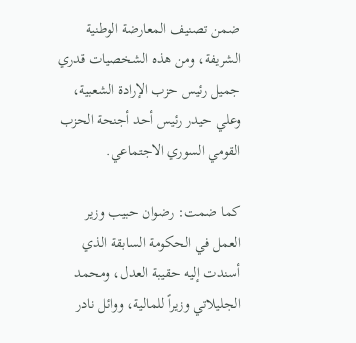ضمن تصنيف المعارضة الوطنية الشريفة، ومن هذه الشخصيات قدري جميل رئيس حزب الإرادة الشعبية، وعلي حيدر رئيس أحد أجنحة الحزب القومي السوري الاجتماعي.

كما ضمت: رضوان حبيب وزير العمل في الحكومة السابقة الذي أسندت إليه حقيبة العدل، ومحمد الجليلاتي وزيراً للمالية، ووائل نادر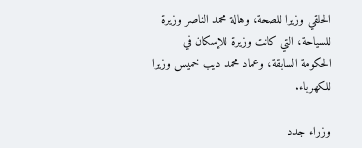الحلقي وزيرا للصحة، وهالة محمد الناصر وزيرة للسياحة، التي كانت وزيرة للإسكان في الحكومة السابقة، وعماد محمد ديب خميس وزيرا للكهرباء.

وزراء جدد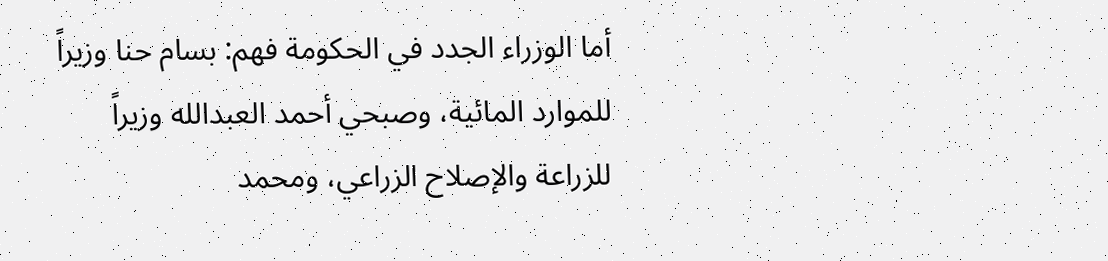أما الوزراء الجدد في الحكومة فهم: بسام حنا وزيراً للموارد المائية، وصبحي أحمد العبدالله وزيراً للزراعة والإصلاح الزراعي، ومحمد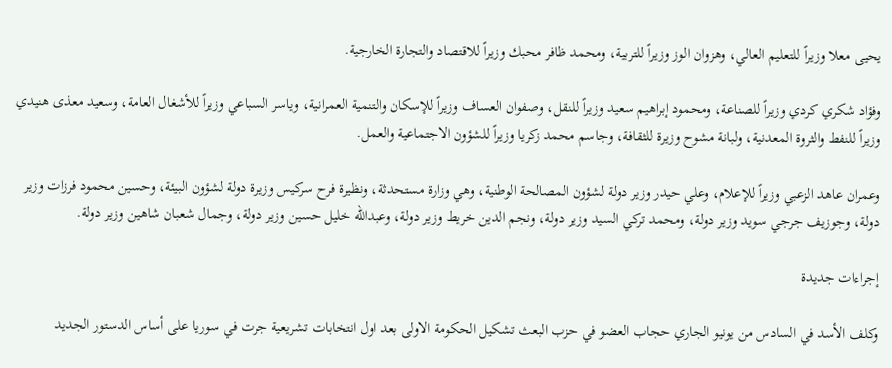يحيى معلا وزيراً للتعليم العالي، وهزوان الوز وزيراً للتربية، ومحمد ظافر محبك وزيراً للاقتصاد والتجارة الخارجية.

وفؤاد شكري كردي وزيراً للصناعة، ومحمود إبراهيم سعيد وزيراً للنقل، وصفوان العساف وزيراً للإسكان والتنمية العمرانية، وياسر السباعي وزيراً للأشغال العامة، وسعيد معذى هنيدي وزيراً للنفط والثروة المعدنية، ولبانة مشوح وزيرة للثقافة، وجاسم محمد زكريا وزيراً للشؤون الاجتماعية والعمل.

وعمران عاهد الزعبي وزيراً للإعلام، وعلي حيدر وزير دولة لشؤون المصالحة الوطنية، وهي وزارة مستحدثة، ونظيرة فرح سركيس وزيرة دولة لشؤون البيئة، وحسين محمود فرزات وزير دولة، وجوزيف جرجي سويد وزير دولة، ومحمد تركي السيد وزير دولة، ونجم الدين خريط وزير دولة، وعبدالله خليل حسين وزير دولة، وجمال شعبان شاهين وزير دولة.

إجراءات جديدة

وكلف الأسد في السادس من يونيو الجاري حجاب العضو في حزب البعث تشكيل الحكومة الاولى بعد اول انتخابات تشريعية جرت في سوريا على أساس الدستور الجديد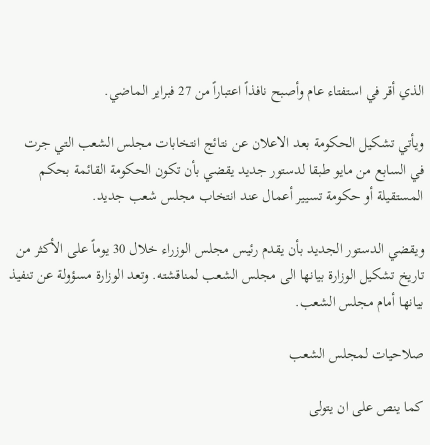الذي أقر في استفتاء عام وأصبح نافذاً اعتباراً من 27 فبراير الماضي.

ويأتي تشكيل الحكومة بعد الاعلان عن نتائج انتخابات مجلس الشعب التي جرت في السابع من مايو طبقا لدستور جديد يقضي بأن تكون الحكومة القائمة بحكم المستقيلة أو حكومة تسيير أعمال عند انتخاب مجلس شعب جديد.

ويقضي الدستور الجديد بأن يقدم رئيس مجلس الوزراء خلال 30 يوماً على الأكثر من تاريخ تشكيل الوزارة بيانها الى مجلس الشعب لمناقشته. وتعد الوزارة مسؤولة عن تنفيذ بيانها أمام مجلس الشعب.

صلاحيات لمجلس الشعب

كما ينص على ان يتولى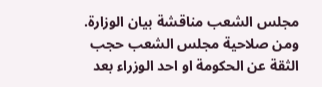مجلس الشعب مناقشة بيان الوزارة. ومن صلاحية مجلس الشعب حجب الثقة عن الحكومة او احد الوزراء بعد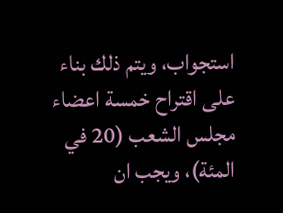استجواب، ويتم ذلك بناء على اقتراح خمسة اعضاء مجلس الشعب (20 في المئة)، ويجب ان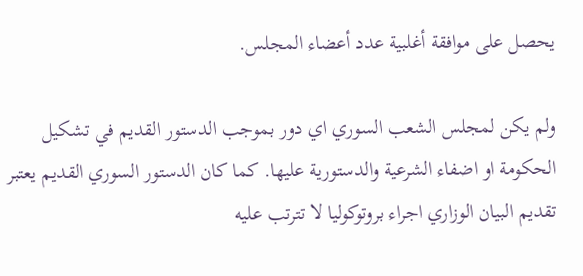يحصل على موافقة أغلبية عدد أعضاء المجلس.

ولم يكن لمجلس الشعب السوري اي دور بموجب الدستور القديم في تشكيل الحكومة او اضفاء الشرعية والدستورية عليها. كما كان الدستور السوري القديم يعتبر تقديم البيان الوزاري اجراء بروتوكوليا لا تترتب عليه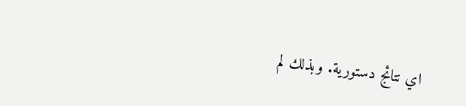اي نتائج دستورية. وبذلك لم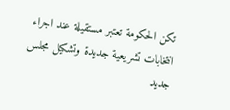تكن الحكومة تعتبر مستقيلة عند اجراء انتخابات تشريعية جديدة وتشكيل مجلس جديد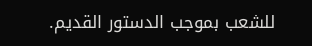للشعب بموجب الدستور القديم.